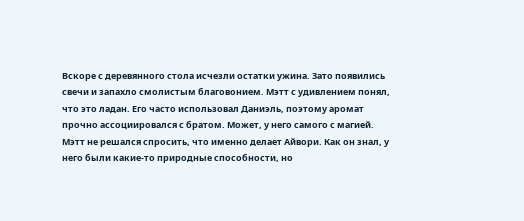Вскоре с деревянного стола исчезли остатки ужина. Зато появились свечи и запахло смолистым благовонием. Мэтт с удивлением понял, что это ладан. Его часто использовал Даниэль, поэтому аромат прочно ассоциировался с братом. Может, у него самого с магией.
Мэтт не решался спросить, что именно делает Айвори. Как он знал, у него были какие-то природные способности, но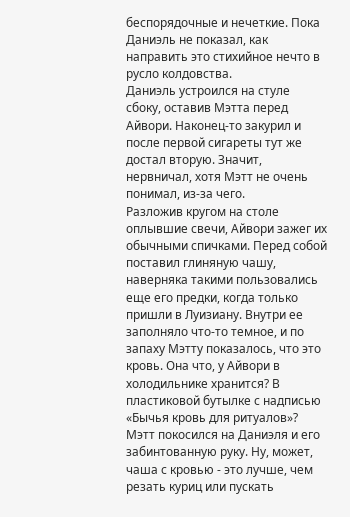беспорядочные и нечеткие. Пока Даниэль не показал, как направить это стихийное нечто в русло колдовства.
Даниэль устроился на стуле сбоку, оставив Мэтта перед Айвори. Наконец-то закурил и после первой сигареты тут же достал вторую. Значит, нервничал, хотя Мэтт не очень понимал, из-за чего.
Разложив кругом на столе оплывшие свечи, Айвори зажег их обычными спичками. Перед собой поставил глиняную чашу, наверняка такими пользовались еще его предки, когда только пришли в Луизиану. Внутри ее заполняло что-то темное, и по запаху Мэтту показалось, что это кровь. Она что, у Айвори в холодильнике хранится? В пластиковой бутылке с надписью «Бычья кровь для ритуалов»?
Мэтт покосился на Даниэля и его забинтованную руку. Ну, может, чаша с кровью - это лучше, чем резать куриц или пускать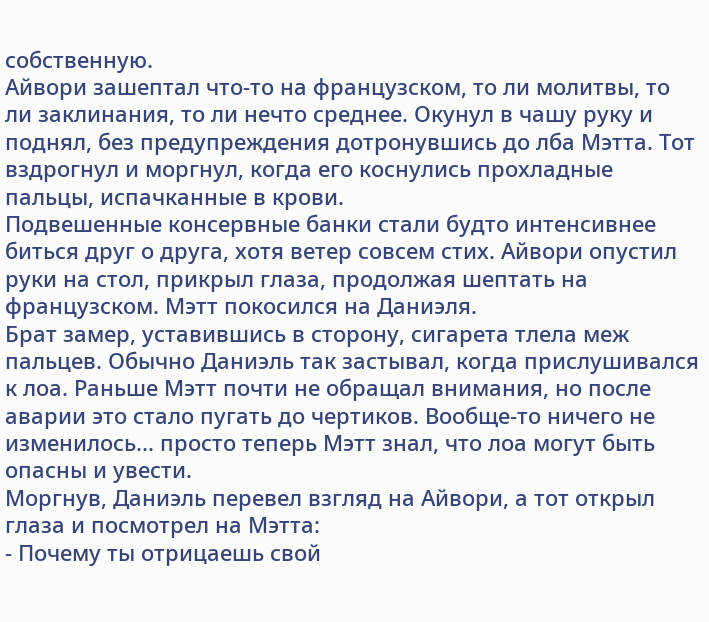собственную.
Айвори зашептал что-то на французском, то ли молитвы, то ли заклинания, то ли нечто среднее. Окунул в чашу руку и поднял, без предупреждения дотронувшись до лба Мэтта. Тот вздрогнул и моргнул, когда его коснулись прохладные пальцы, испачканные в крови.
Подвешенные консервные банки стали будто интенсивнее биться друг о друга, хотя ветер совсем стих. Айвори опустил руки на стол, прикрыл глаза, продолжая шептать на французском. Мэтт покосился на Даниэля.
Брат замер, уставившись в сторону, сигарета тлела меж пальцев. Обычно Даниэль так застывал, когда прислушивался к лоа. Раньше Мэтт почти не обращал внимания, но после аварии это стало пугать до чертиков. Вообще-то ничего не изменилось... просто теперь Мэтт знал, что лоа могут быть опасны и увести.
Моргнув, Даниэль перевел взгляд на Айвори, а тот открыл глаза и посмотрел на Мэтта:
- Почему ты отрицаешь свой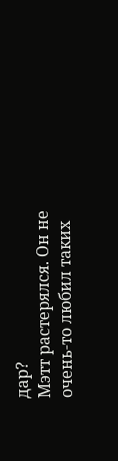дар?
Мэтт растерялся. Он не очень-то любил таких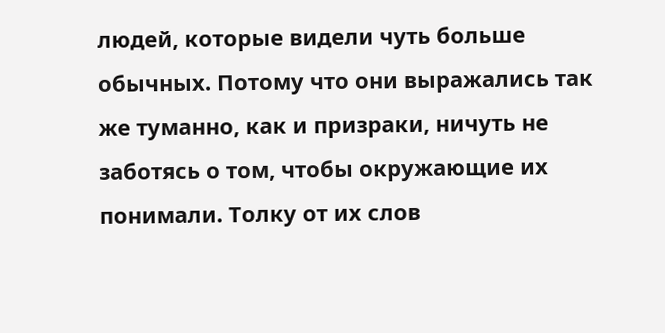людей, которые видели чуть больше обычных. Потому что они выражались так же туманно, как и призраки, ничуть не заботясь о том, чтобы окружающие их понимали. Толку от их слов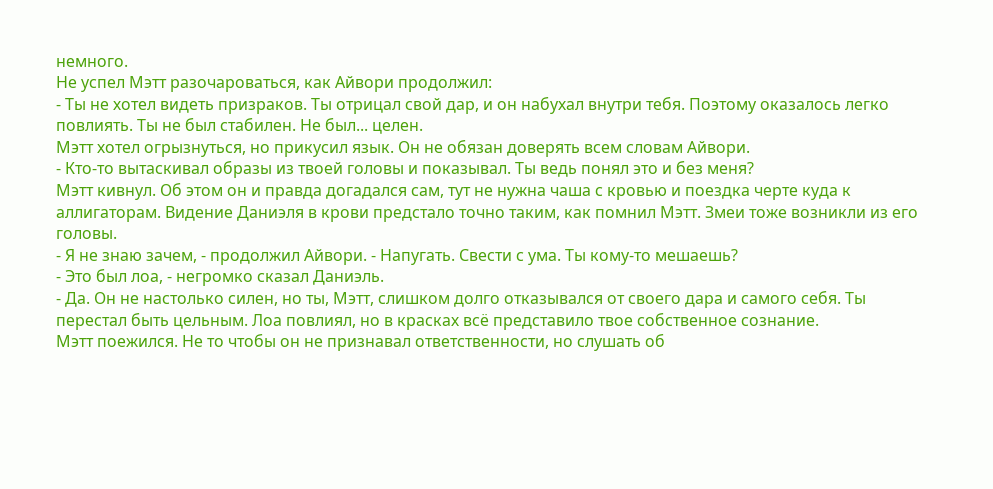немного.
Не успел Мэтт разочароваться, как Айвори продолжил:
- Ты не хотел видеть призраков. Ты отрицал свой дар, и он набухал внутри тебя. Поэтому оказалось легко повлиять. Ты не был стабилен. Не был... целен.
Мэтт хотел огрызнуться, но прикусил язык. Он не обязан доверять всем словам Айвори.
- Кто-то вытаскивал образы из твоей головы и показывал. Ты ведь понял это и без меня?
Мэтт кивнул. Об этом он и правда догадался сам, тут не нужна чаша с кровью и поездка черте куда к аллигаторам. Видение Даниэля в крови предстало точно таким, как помнил Мэтт. Змеи тоже возникли из его головы.
- Я не знаю зачем, - продолжил Айвори. - Напугать. Свести с ума. Ты кому-то мешаешь?
- Это был лоа, - негромко сказал Даниэль.
- Да. Он не настолько силен, но ты, Мэтт, слишком долго отказывался от своего дара и самого себя. Ты перестал быть цельным. Лоа повлиял, но в красках всё представило твое собственное сознание.
Мэтт поежился. Не то чтобы он не признавал ответственности, но слушать об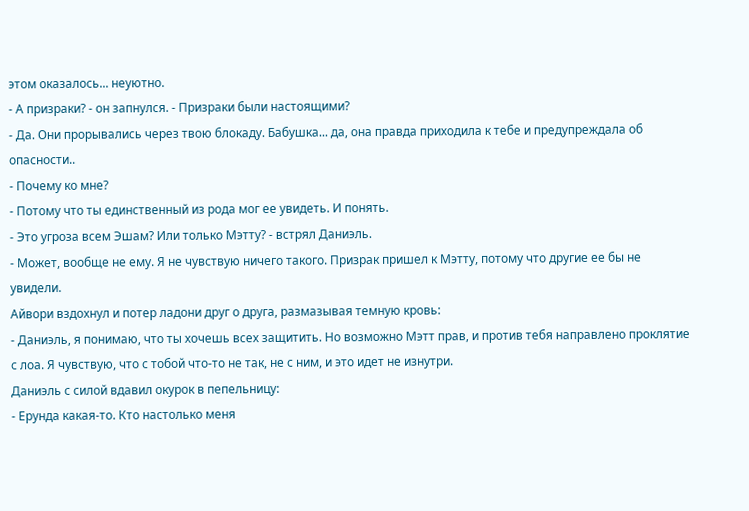этом оказалось... неуютно.
- А призраки? - он запнулся. - Призраки были настоящими?
- Да. Они прорывались через твою блокаду. Бабушка... да, она правда приходила к тебе и предупреждала об опасности..
- Почему ко мне?
- Потому что ты единственный из рода мог ее увидеть. И понять.
- Это угроза всем Эшам? Или только Мэтту? - встрял Даниэль.
- Может, вообще не ему. Я не чувствую ничего такого. Призрак пришел к Мэтту, потому что другие ее бы не увидели.
Айвори вздохнул и потер ладони друг о друга, размазывая темную кровь:
- Даниэль, я понимаю, что ты хочешь всех защитить. Но возможно Мэтт прав, и против тебя направлено проклятие с лоа. Я чувствую, что с тобой что-то не так, не с ним, и это идет не изнутри.
Даниэль с силой вдавил окурок в пепельницу:
- Ерунда какая-то. Кто настолько меня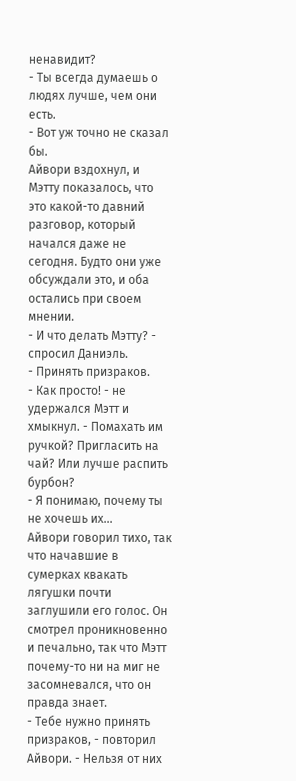ненавидит?
- Ты всегда думаешь о людях лучше, чем они есть.
- Вот уж точно не сказал бы.
Айвори вздохнул, и Мэтту показалось, что это какой-то давний разговор, который начался даже не сегодня. Будто они уже обсуждали это, и оба остались при своем мнении.
- И что делать Мэтту? - спросил Даниэль.
- Принять призраков.
- Как просто! - не удержался Мэтт и хмыкнул. - Помахать им ручкой? Пригласить на чай? Или лучше распить бурбон?
- Я понимаю, почему ты не хочешь их...
Айвори говорил тихо, так что начавшие в сумерках квакать лягушки почти заглушили его голос. Он смотрел проникновенно и печально, так что Мэтт почему-то ни на миг не засомневался, что он правда знает.
- Тебе нужно принять призраков, - повторил Айвори. - Нельзя от них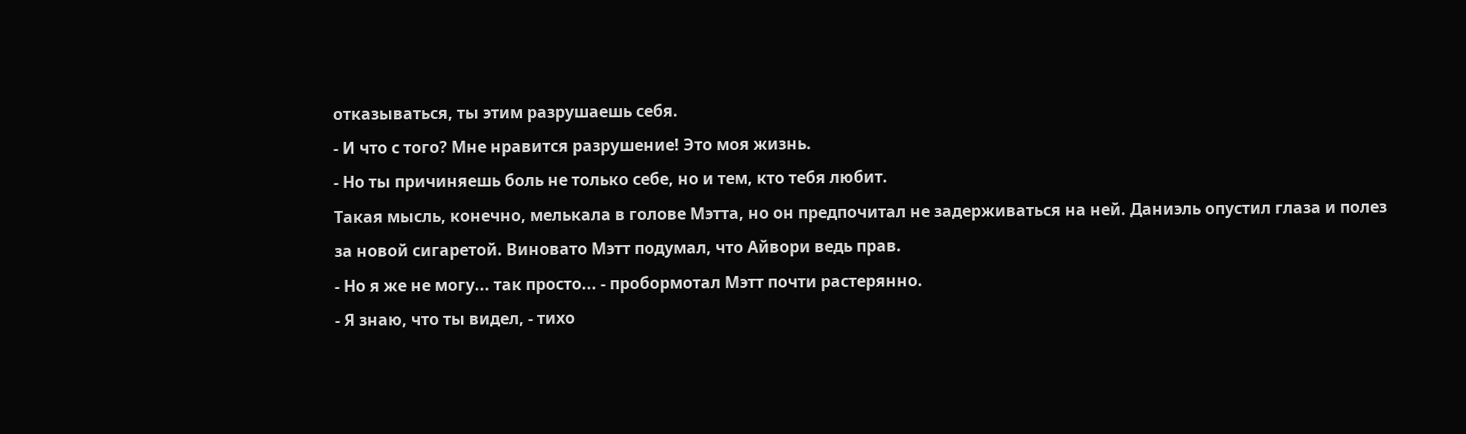отказываться, ты этим разрушаешь себя.
- И что с того? Мне нравится разрушение! Это моя жизнь.
- Но ты причиняешь боль не только себе, но и тем, кто тебя любит.
Такая мысль, конечно, мелькала в голове Мэтта, но он предпочитал не задерживаться на ней. Даниэль опустил глаза и полез за новой сигаретой. Виновато Мэтт подумал, что Айвори ведь прав.
- Но я же не могу... так просто... - пробормотал Мэтт почти растерянно.
- Я знаю, что ты видел, - тихо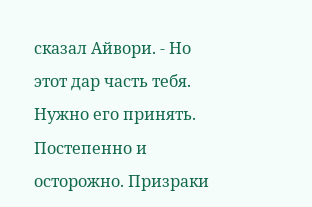сказал Айвори. - Но этот дар часть тебя. Нужно его принять. Постепенно и осторожно. Призраки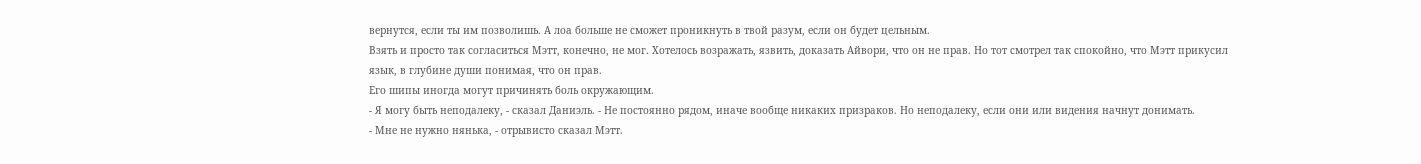вернутся, если ты им позволишь. А лоа больше не сможет проникнуть в твой разум, если он будет цельным.
Взять и просто так согласиться Мэтт, конечно, не мог. Хотелось возражать, язвить, доказать Айвори, что он не прав. Но тот смотрел так спокойно, что Мэтт прикусил язык, в глубине души понимая, что он прав.
Его шипы иногда могут причинять боль окружающим.
- Я могу быть неподалеку, - сказал Даниэль. - Не постоянно рядом, иначе вообще никаких призраков. Но неподалеку, если они или видения начнут донимать.
- Мне не нужно нянька, - отрывисто сказал Мэтт.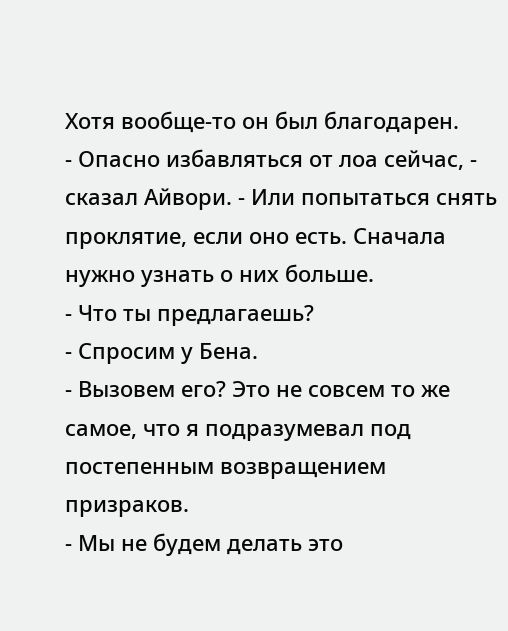Хотя вообще-то он был благодарен.
- Опасно избавляться от лоа сейчас, - сказал Айвори. - Или попытаться снять проклятие, если оно есть. Сначала нужно узнать о них больше.
- Что ты предлагаешь?
- Спросим у Бена.
- Вызовем его? Это не совсем то же самое, что я подразумевал под постепенным возвращением призраков.
- Мы не будем делать это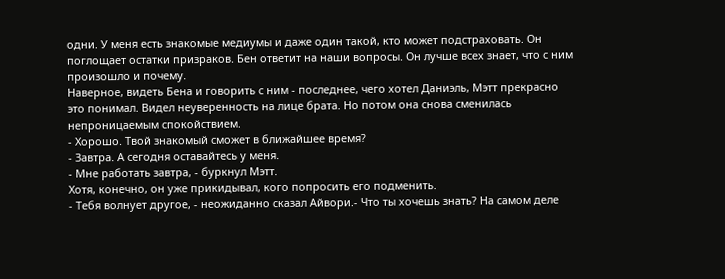одни. У меня есть знакомые медиумы и даже один такой, кто может подстраховать. Он поглощает остатки призраков. Бен ответит на наши вопросы. Он лучше всех знает, что с ним произошло и почему.
Наверное, видеть Бена и говорить с ним - последнее, чего хотел Даниэль, Мэтт прекрасно это понимал. Видел неуверенность на лице брата. Но потом она снова сменилась непроницаемым спокойствием.
- Хорошо. Твой знакомый сможет в ближайшее время?
- Завтра. А сегодня оставайтесь у меня.
- Мне работать завтра, - буркнул Мэтт.
Хотя, конечно, он уже прикидывал, кого попросить его подменить.
- Тебя волнует другое, - неожиданно сказал Айвори.- Что ты хочешь знать? На самом деле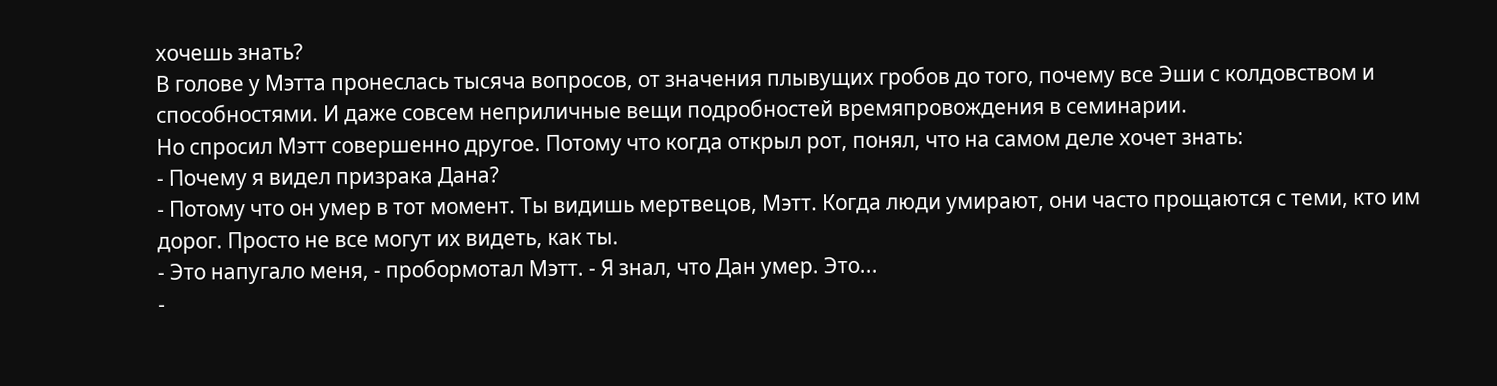хочешь знать?
В голове у Мэтта пронеслась тысяча вопросов, от значения плывущих гробов до того, почему все Эши с колдовством и способностями. И даже совсем неприличные вещи подробностей времяпровождения в семинарии.
Но спросил Мэтт совершенно другое. Потому что когда открыл рот, понял, что на самом деле хочет знать:
- Почему я видел призрака Дана?
- Потому что он умер в тот момент. Ты видишь мертвецов, Мэтт. Когда люди умирают, они часто прощаются с теми, кто им дорог. Просто не все могут их видеть, как ты.
- Это напугало меня, - пробормотал Мэтт. - Я знал, что Дан умер. Это...
-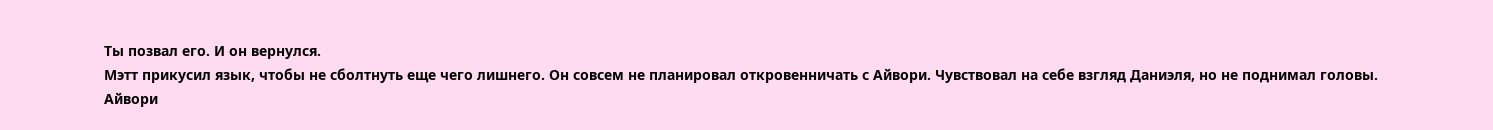Ты позвал его. И он вернулся.
Мэтт прикусил язык, чтобы не сболтнуть еще чего лишнего. Он совсем не планировал откровенничать с Айвори. Чувствовал на себе взгляд Даниэля, но не поднимал головы.
Айвори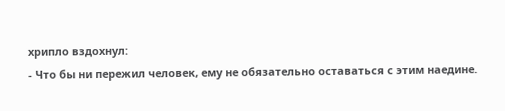хрипло вздохнул:
- Что бы ни пережил человек, ему не обязательно оставаться с этим наедине.